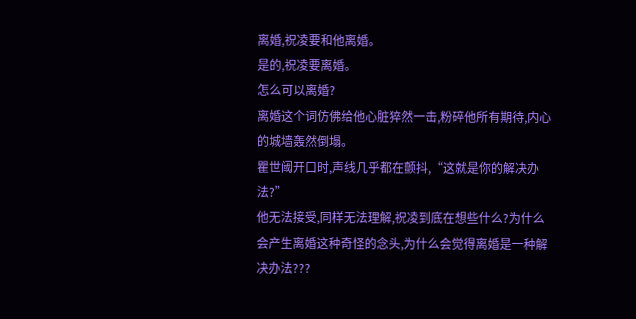离婚,祝凌要和他离婚。
是的,祝凌要离婚。
怎么可以离婚?
离婚这个词仿佛给他心脏猝然一击,粉碎他所有期待,内心的城墙轰然倒塌。
瞿世阈开口时,声线几乎都在颤抖,“这就是你的解决办法?”
他无法接受,同样无法理解,祝凌到底在想些什么?为什么会产生离婚这种奇怪的念头,为什么会觉得离婚是一种解决办法???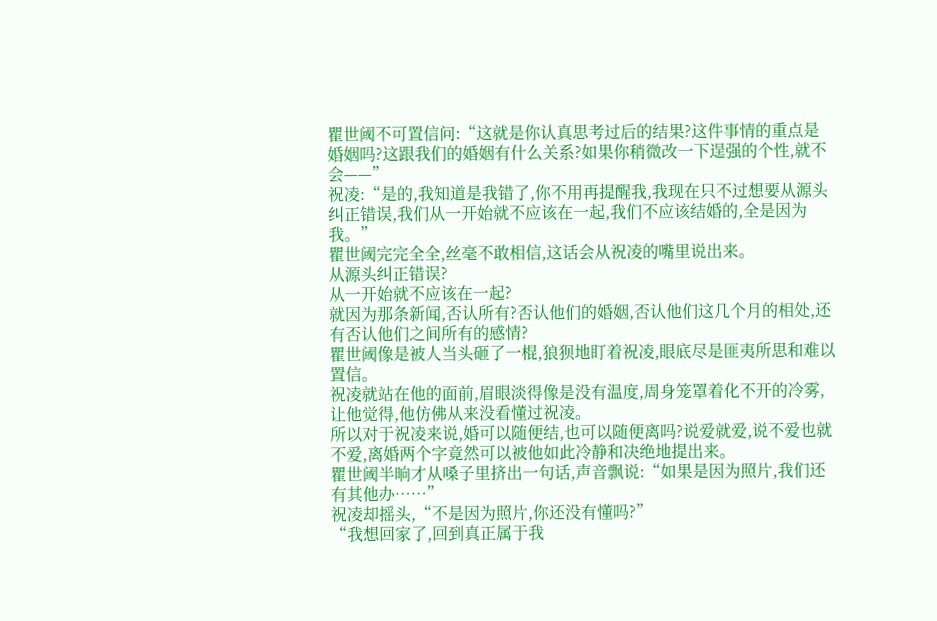瞿世阈不可置信问:“这就是你认真思考过后的结果?这件事情的重点是婚姻吗?这跟我们的婚姻有什么关系?如果你稍微改一下逞强的个性,就不会——”
祝凌:“是的,我知道是我错了,你不用再提醒我,我现在只不过想要从源头纠正错误,我们从一开始就不应该在一起,我们不应该结婚的,全是因为我。”
瞿世阈完完全全,丝毫不敢相信,这话会从祝凌的嘴里说出来。
从源头纠正错误?
从一开始就不应该在一起?
就因为那条新闻,否认所有?否认他们的婚姻,否认他们这几个月的相处,还有否认他们之间所有的感情?
瞿世阈像是被人当头砸了一棍,狼狈地盯着祝凌,眼底尽是匪夷所思和难以置信。
祝凌就站在他的面前,眉眼淡得像是没有温度,周身笼罩着化不开的冷雾,让他觉得,他仿佛从来没看懂过祝凌。
所以对于祝凌来说,婚可以随便结,也可以随便离吗?说爱就爱,说不爱也就不爱,离婚两个字竟然可以被他如此冷静和决绝地提出来。
瞿世阈半晌才从嗓子里挤出一句话,声音飘说:“如果是因为照片,我们还有其他办……”
祝凌却摇头,“不是因为照片,你还没有懂吗?”
“我想回家了,回到真正属于我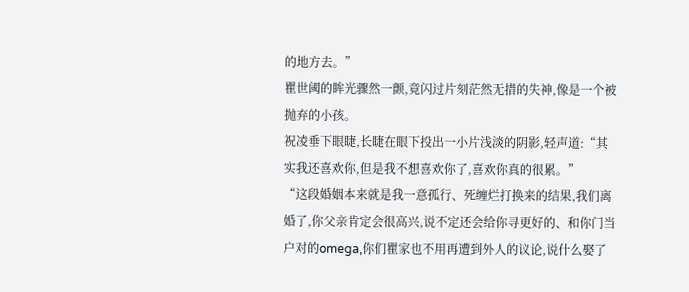的地方去。”
瞿世阈的眸光骤然一颤,竟闪过片刻茫然无措的失神,像是一个被抛弃的小孩。
祝凌垂下眼睫,长睫在眼下投出一小片浅淡的阴影,轻声道:“其实我还喜欢你,但是我不想喜欢你了,喜欢你真的很累。”
“这段婚姻本来就是我一意孤行、死缠烂打换来的结果,我们离婚了,你父亲肯定会很高兴,说不定还会给你寻更好的、和你门当户对的omega,你们瞿家也不用再遭到外人的议论,说什么娶了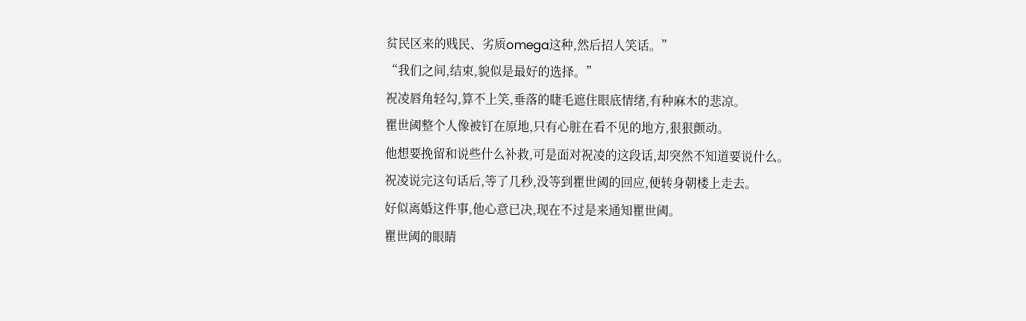贫民区来的贱民、劣质omega这种,然后招人笑话。”
“我们之间,结束,貌似是最好的选择。”
祝凌唇角轻勾,算不上笑,垂落的睫毛遮住眼底情绪,有种麻木的悲凉。
瞿世阈整个人像被钉在原地,只有心脏在看不见的地方,狠狠颤动。
他想要挽留和说些什么补救,可是面对祝凌的这段话,却突然不知道要说什么。
祝凌说完这句话后,等了几秒,没等到瞿世阈的回应,便转身朝楼上走去。
好似离婚这件事,他心意已决,现在不过是来通知瞿世阈。
瞿世阈的眼睛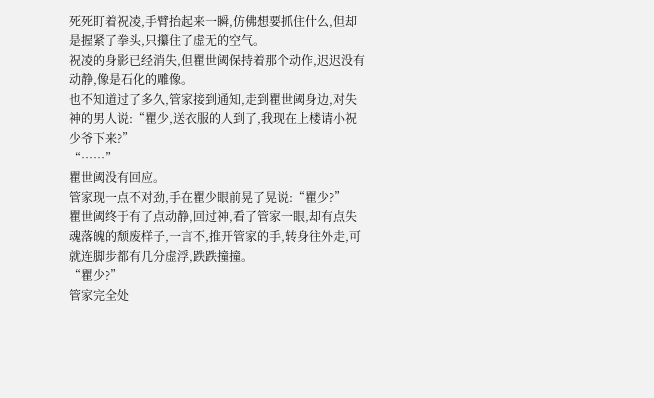死死盯着祝凌,手臂抬起来一瞬,仿佛想要抓住什么,但却是握紧了拳头,只攥住了虚无的空气。
祝凌的身影已经消失,但瞿世阈保持着那个动作,迟迟没有动静,像是石化的雕像。
也不知道过了多久,管家接到通知,走到瞿世阈身边,对失神的男人说:“瞿少,送衣服的人到了,我现在上楼请小祝少爷下来?”
“……”
瞿世阈没有回应。
管家现一点不对劲,手在瞿少眼前晃了晃说:“瞿少?”
瞿世阈终于有了点动静,回过神,看了管家一眼,却有点失魂落魄的颓废样子,一言不,推开管家的手,转身往外走,可就连脚步都有几分虚浮,跌跌撞撞。
“瞿少?”
管家完全处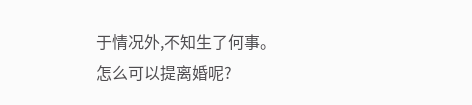于情况外,不知生了何事。
怎么可以提离婚呢?